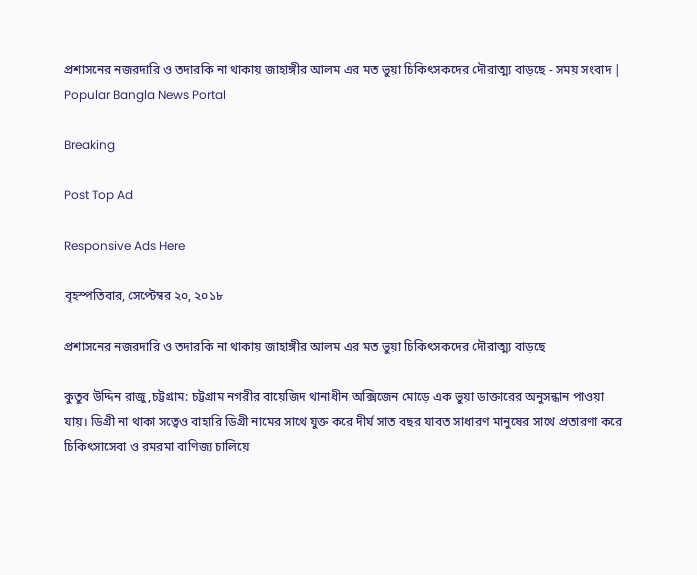প্রশাসনের নজরদারি ও তদারকি না থাকায় জাহাঙ্গীর আলম এর মত ভুয়া চিকিৎসকদের দৌরাত্ম্য বাড়ছে - সময় সংবাদ | Popular Bangla News Portal

Breaking

Post Top Ad

Responsive Ads Here

বৃহস্পতিবার, সেপ্টেম্বর ২০, ২০১৮

প্রশাসনের নজরদারি ও তদারকি না থাকায় জাহাঙ্গীর আলম এর মত ভুয়া চিকিৎসকদের দৌরাত্ম্য বাড়ছে

কুতুব উদ্দিন রাজু,চট্টগ্রাম: চট্টগ্রাম নগরীর বায়েজিদ থানাধীন অক্সিজেন মোড়ে এক ভুয়া ডাক্তারের অনুসন্ধান পাওয়া যায়। ডিগ্রী না থাকা সত্বেও বাহারি ডিগ্রী নামের সাথে যুক্ত করে দীর্ঘ সাত বছর যাবত সাধারণ মানুষের সাথে প্রতারণা করে চিকিৎসাসেবা ও রমরমা বাণিজ্য চালিয়ে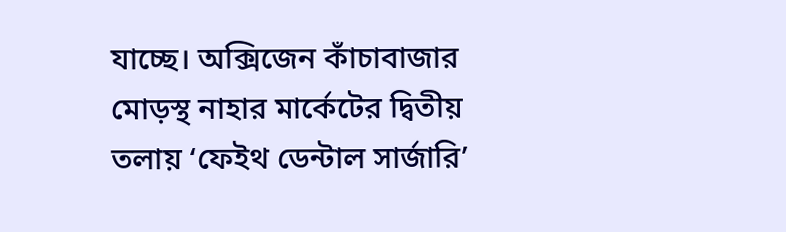যাচ্ছে। অক্সিজেন কাঁচাবাজার মোড়স্থ নাহার মার্কেটের দ্বিতীয় তলায় ‘ফেইথ ডেন্টাল সার্জারি’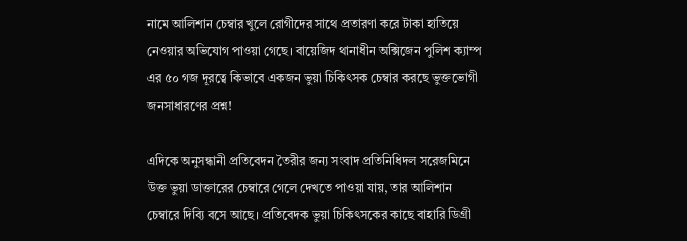নামে আলিশান চেম্বার খুলে রোগীদের সাথে প্রতারণা করে টাকা হাতিয়ে নেওয়ার অভিযোগ পাওয়া গেছে। বায়েজিদ থানাধীন অক্সিজেন পুলিশ ক্যাম্প এর ৫০ গজ দূরত্বে কিভাবে একজন ভুয়া চিকিৎসক চেম্বার করছে ভুক্তভোগী জনসাধারণের প্রশ্ন!

এদিকে অনুসন্ধানী প্রতিবেদন তৈরীর জন্য সংবাদ প্রতিনিধিদল সরেজমিনে উক্ত ভুয়া ডাক্তারের চেম্বারে গেলে দেখতে পাওয়া যায়, তার আলিশান চেম্বারে দিব্যি বসে আছে। প্রতিবেদক ভুয়া চিকিৎসকের কাছে বাহারি ডিগ্রী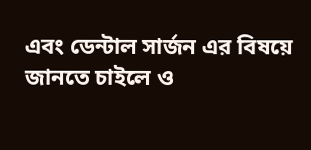এবং ডেন্টাল সার্জন এর বিষয়ে জানতে চাইলে ও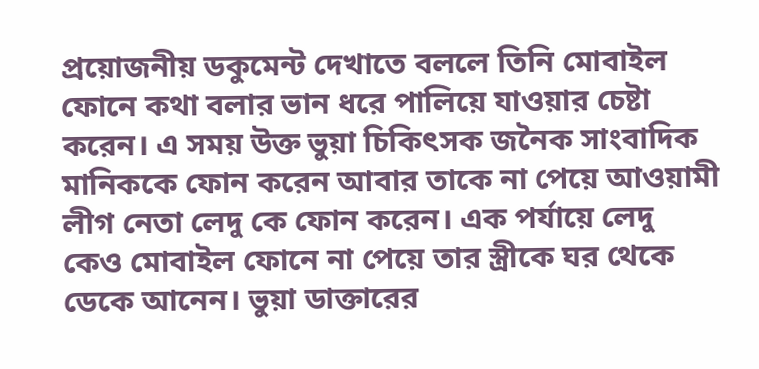প্রয়োজনীয় ডকুমেন্ট দেখাতে বললে তিনি মোবাইল ফোনে কথা বলার ভান ধরে পালিয়ে যাওয়ার চেষ্টা করেন। এ সময় উক্ত ভুয়া চিকিৎসক জনৈক সাংবাদিক মানিককে ফোন করেন আবার তাকে না পেয়ে আওয়ামী লীগ নেতা লেদু কে ফোন করেন। এক পর্যায়ে লেদু কেও মোবাইল ফোনে না পেয়ে তার স্ত্রীকে ঘর থেকে ডেকে আনেন। ভুয়া ডাক্তারের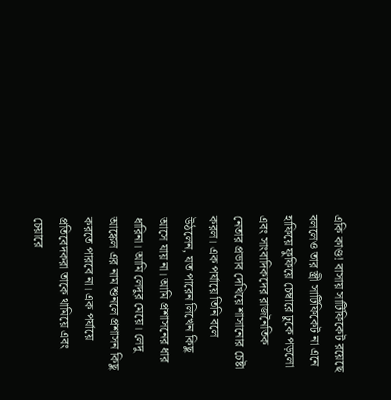একি কাণ্ড! বাসায় সার্টিফিকেট রয়েছে বললেও তার স্ত্রী সার্টিফিকেট না এনে হাফিয়ে ফুফিয়ে চেম্বারে ঢুকে পড়লো এবং সাংবাদিকদের রাজনৈতিক নেতার প্রভাব দেখিয়ে শাসানোর চেষ্টা করল। এক পর্যায়ে তিনি বলে উঠলেন, যত পারেন লিখেন কিছু আসে যায় না। আমি প্রশাসনের ধার ধারিনা। আমি লেদুর মেয়ে। লেদু আঙ্কেল এর নাম শুনলে প্রশাসন কিছু করতে পারবে না। এক পর্যায়ে প্রতিবেদকরা তাকে থামিয়ে এবং চেয়ারে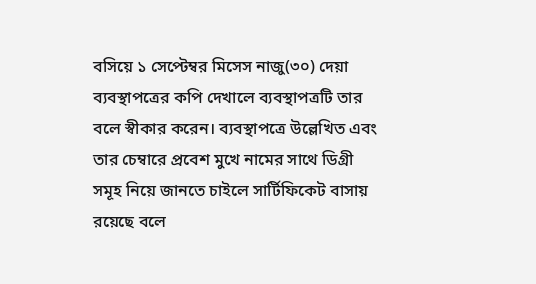বসিয়ে ১ সেপ্টেম্বর মিসেস নাজু(৩০) দেয়া ব্যবস্থাপত্রের কপি দেখালে ব্যবস্থাপত্রটি তার বলে স্বীকার করেন। ব্যবস্থাপত্রে উল্লেখিত এবং তার চেম্বারে প্রবেশ মুখে নামের সাথে ডিগ্রী সমূহ নিয়ে জানতে চাইলে সার্টিফিকেট বাসায় রয়েছে বলে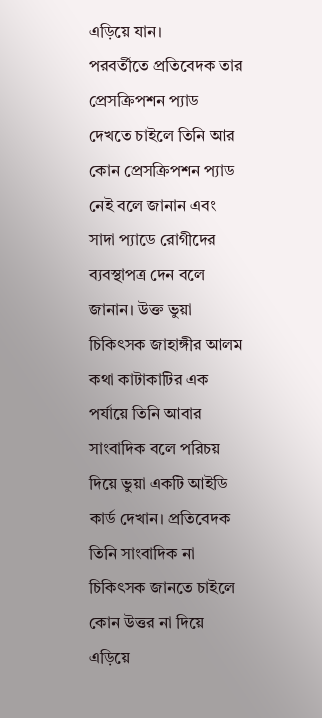এড়িয়ে যান।
পরবর্তীতে প্রতিবেদক তার প্রেসক্রিপশন প্যাড দেখতে চাইলে তিনি আর কোন প্রেসক্রিপশন প্যাড নেই বলে জানান এবং সাদা প্যাডে রোগীদের ব্যবস্থাপত্র দেন বলে জানান। উক্ত ভুয়া চিকিৎসক জাহাঙ্গীর আলম কথা কাটাকাটির এক পর্যায়ে তিনি আবার সাংবাদিক বলে পরিচয় দিয়ে ভুয়া একটি আইডি কার্ড দেখান। প্রতিবেদক তিনি সাংবাদিক না চিকিৎসক জানতে চাইলে কোন উত্তর না দিয়ে এড়িয়ে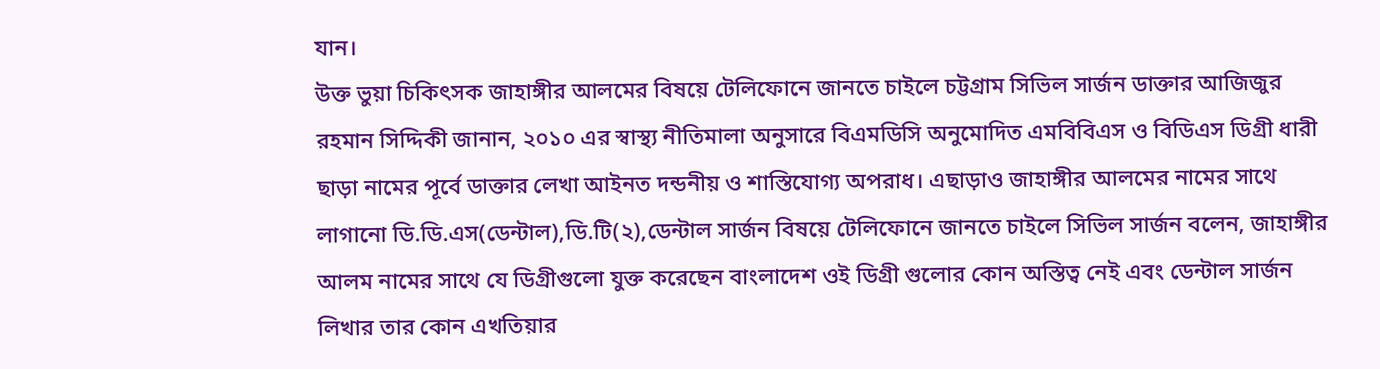যান।
উক্ত ভুয়া চিকিৎসক জাহাঙ্গীর আলমের বিষয়ে টেলিফোনে জানতে চাইলে চট্টগ্রাম সিভিল সার্জন ডাক্তার আজিজুর রহমান সিদ্দিকী জানান, ২০১০ এর স্বাস্থ্য নীতিমালা অনুসারে বিএমডিসি অনুমোদিত এমবিবিএস ও বিডিএস ডিগ্রী ধারী ছাড়া নামের পূর্বে ডাক্তার লেখা আইনত দন্ডনীয় ও শাস্তিযোগ্য অপরাধ। এছাড়াও জাহাঙ্গীর আলমের নামের সাথে লাগানো ডি.ডি.এস(ডেন্টাল),ডি.টি(২),ডেন্টাল সার্জন বিষয়ে টেলিফোনে জানতে চাইলে সিভিল সার্জন বলেন, জাহাঙ্গীর আলম নামের সাথে যে ডিগ্রীগুলো যুক্ত করেছেন বাংলাদেশ ওই ডিগ্রী গুলোর কোন অস্তিত্ব নেই এবং ডেন্টাল সার্জন লিখার তার কোন এখতিয়ার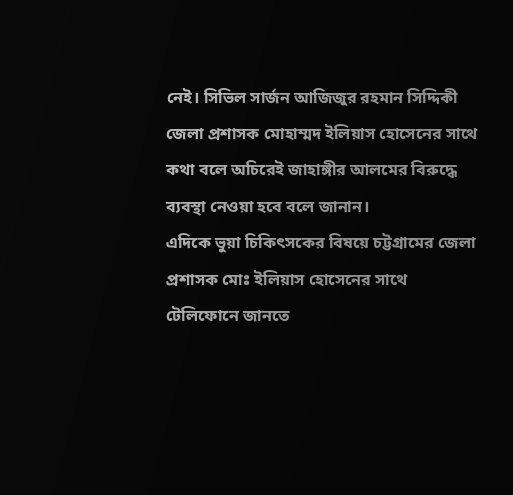নেই। সিভিল সার্জন আজিজুর রহমান সিদ্দিকী জেলা প্রশাসক মোহাম্মদ ইলিয়াস হোসেনের সাথে কথা বলে অচিরেই জাহাঙ্গীর আলমের বিরুদ্ধে ব্যবস্থা নেওয়া হবে বলে জানান।
এদিকে ভুয়া চিকিৎসকের বিষয়ে চট্টগ্রামের জেলা প্রশাসক মোঃ ইলিয়াস হোসেনের সাথে টেলিফোনে জানতে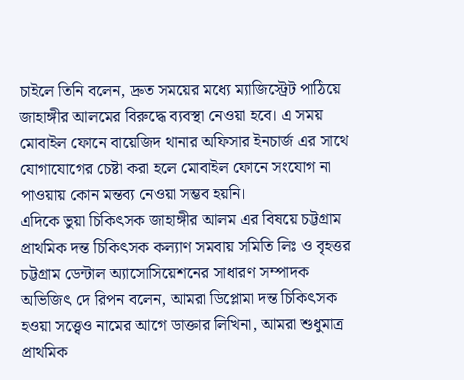চাইলে তিনি বলেন, দ্রুত সময়ের মধ্যে ম্যাজিস্ট্রেট পাঠিয়ে জাহাঙ্গীর আলমের বিরুদ্ধে ব্যবস্থা নেওয়া হবে। এ সময় মোবাইল ফোনে বায়েজিদ থানার অফিসার ইনচার্জ এর সাথে যোগাযোগের চেষ্টা করা হলে মোবাইল ফোনে সংযোগ না পাওয়ায় কোন মন্তব্য নেওয়া সম্ভব হয়নি।
এদিকে ভুয়া চিকিৎসক জাহাঙ্গীর আলম এর বিষয়ে চট্টগ্রাম প্রাথমিক দন্ত চিকিৎসক কল্যাণ সমবায় সমিতি লিঃ ও বৃহত্তর চট্টগ্রাম ডেন্টাল অ্যাসোসিয়েশনের সাধারণ সম্পাদক অভিজিৎ দে রিপন বলেন, আমরা ডিপ্লোমা দন্ত চিকিৎসক হওয়া সত্ত্বেও নামের আগে ডাক্তার লিখিনা, আমরা শুধুমাত্র প্রাথমিক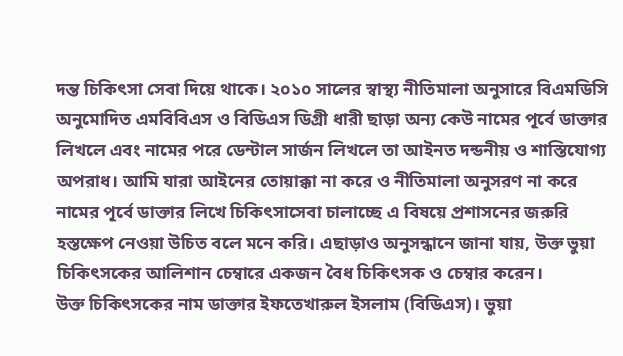দন্ত চিকিৎসা সেবা দিয়ে থাকে। ২০১০ সালের স্বাস্থ্য নীতিমালা অনুসারে বিএমডিসি অনুমোদিত এমবিবিএস ও বিডিএস ডিগ্রী ধারী ছাড়া অন্য কেউ নামের পূর্বে ডাক্তার লিখলে এবং নামের পরে ডেন্টাল সার্জন লিখলে তা আইনত দন্ডনীয় ও শাস্তিযোগ্য অপরাধ। আমি যারা আইনের তোয়াক্কা না করে ও নীতিমালা অনুসরণ না করে নামের পূর্বে ডাক্তার লিখে চিকিৎসাসেবা চালাচ্ছে এ বিষয়ে প্রশাসনের জরুরি হস্তক্ষেপ নেওয়া উচিত বলে মনে করি। এছাড়াও অনুসন্ধানে জানা যায়, উক্ত ভুয়া চিকিৎসকের আলিশান চেম্বারে একজন বৈধ চিকিৎসক ও চেম্বার করেন।
উক্ত চিকিৎসকের নাম ডাক্তার ইফতেখারুল ইসলাম (বিডিএস)। ভুয়া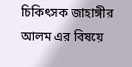চিকিৎসক জাহাঙ্গীর আলম এর বিষয়ে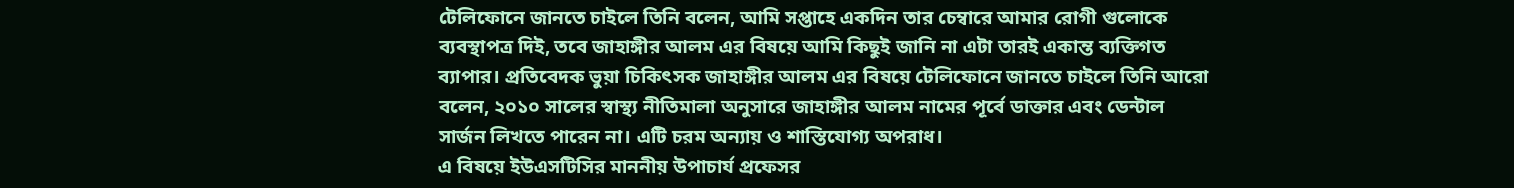টেলিফোনে জানতে চাইলে তিনি বলেন, আমি সপ্তাহে একদিন তার চেম্বারে আমার রোগী গুলোকে ব্যবস্থাপত্র দিই, তবে জাহাঙ্গীর আলম এর বিষয়ে আমি কিছুই জানি না এটা তারই একান্ত ব্যক্তিগত ব্যাপার। প্রতিবেদক ভুয়া চিকিৎসক জাহাঙ্গীর আলম এর বিষয়ে টেলিফোনে জানতে চাইলে তিনি আরো বলেন, ২০১০ সালের স্বাস্থ্য নীতিমালা অনুসারে জাহাঙ্গীর আলম নামের পূর্বে ডাক্তার এবং ডেন্টাল সার্জন লিখতে পারেন না। এটি চরম অন্যায় ও শাস্তিযোগ্য অপরাধ।
এ বিষয়ে ইউএসটিসির মাননীয় উপাচার্য প্রফেসর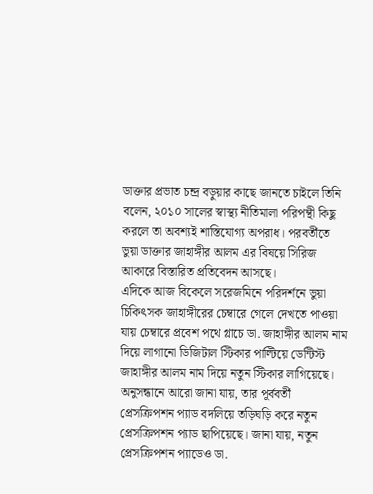ডাক্তার প্রভাত চন্দ্র বড়ুয়ার কাছে জানতে চাইলে তিনি বলেন, ২০১০ সালের স্বাস্থ্য নীতিমালা পরিপন্থী কিছু করলে তা অবশ্যই শাস্তিযোগ্য অপরাধ। পরবর্তীতে ভুয়া ডাক্তার জাহাঙ্গীর আলম এর বিষয়ে সিরিজ আকারে বিস্তারিত প্রতিবেদন আসছে।
এদিকে আজ বিকেলে সরেজমিনে পরিদর্শনে ভুয়া চিকিৎসক জাহাঙ্গীরের চেম্বারে গেলে দেখতে পাওয়া যায় চেম্বারে প্রবেশ পথে গ্লাচে ডা. জাহাঙ্গীর আলম নাম দিয়ে লাগানো ডিজিটাল স্টিকার পাল্টিয়ে ডেন্টিস্ট জাহাঙ্গীর আলম নাম দিয়ে নতুন স্টিকার লাগিয়েছে। অনুসন্ধানে আরো জানা যায়, তার পূর্ববর্তী প্রেসক্রিপশন প্যাড বদলিয়ে তড়িঘড়ি করে নতুন প্রেসক্রিপশন প্যাড ছাপিয়েছে। জানা যায়, নতুন প্রেসক্রিপশন প্যাডেও ডা.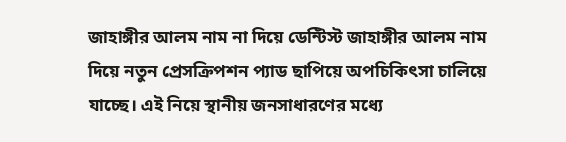জাহাঙ্গীর আলম নাম না দিয়ে ডেন্টিস্ট জাহাঙ্গীর আলম নাম দিয়ে নতুন প্রেসক্রিপশন প্যাড ছাপিয়ে অপচিকিৎসা চালিয়ে যাচ্ছে। এই নিয়ে স্থানীয় জনসাধারণের মধ্যে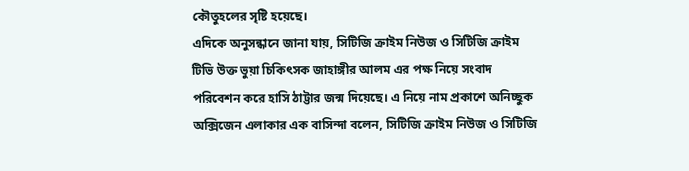কৌতুহলের সৃষ্টি হয়েছে।
এদিকে অনুসন্ধানে জানা যায়, সিটিজি ক্রাইম নিউজ ও সিটিজি ক্রাইম টিভি উক্ত ভুয়া চিকিৎসক জাহাঙ্গীর আলম এর পক্ষ নিয়ে সংবাদ পরিবেশন করে হাসি ঠাট্টার জন্ম দিয়েছে। এ নিয়ে নাম প্রকাশে অনিচ্ছুক অক্সিজেন এলাকার এক বাসিন্দা বলেন, সিটিজি ক্রাইম নিউজ ও সিটিজি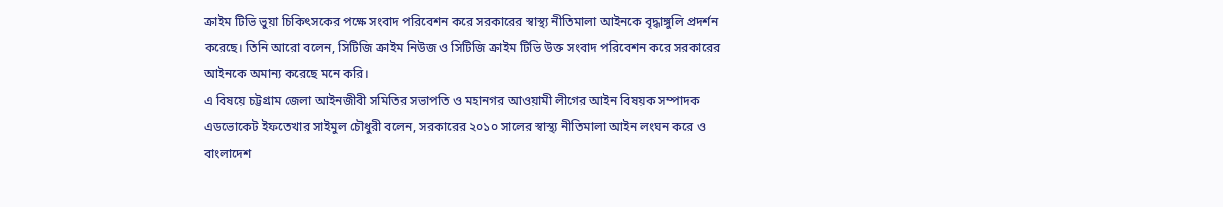ক্রাইম টিভি ভুয়া চিকিৎসকের পক্ষে সংবাদ পরিবেশন করে সরকারের স্বাস্থ্য নীতিমালা আইনকে বৃদ্ধাঙ্গুলি প্রদর্শন করেছে। তিনি আরো বলেন, সিটিজি ক্রাইম নিউজ ও সিটিজি ক্রাইম টিভি উক্ত সংবাদ পরিবেশন করে সরকারের আইনকে অমান্য করেছে মনে করি।
এ বিষয়ে চট্টগ্রাম জেলা আইনজীবী সমিতির সভাপতি ও মহানগর আওয়ামী লীগের আইন বিষয়ক সম্পাদক এডভোকেট ইফতেখার সাইমুল চৌধুরী বলেন, সরকারের ২০১০ সালের স্বাস্থ্য নীতিমালা আইন লংঘন করে ও বাংলাদেশ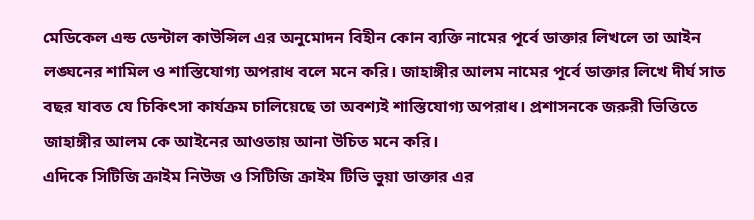মেডিকেল এন্ড ডেন্টাল কাউন্সিল এর অনুমোদন বিহীন কোন ব্যক্তি নামের পূর্বে ডাক্তার লিখলে তা আইন লঙ্ঘনের শামিল ও শাস্তিযোগ্য অপরাধ বলে মনে করি। জাহাঙ্গীর আলম নামের পূর্বে ডাক্তার লিখে দীর্ঘ সাত বছর যাবত যে চিকিৎসা কার্যক্রম চালিয়েছে তা অবশ্যই শাস্তিযোগ্য অপরাধ। প্রশাসনকে জরুরী ভিত্তিতে জাহাঙ্গীর আলম কে আইনের আওতায় আনা উচিত মনে করি।
এদিকে সিটিজি ক্রাইম নিউজ ও সিটিজি ক্রাইম টিভি ভুয়া ডাক্তার এর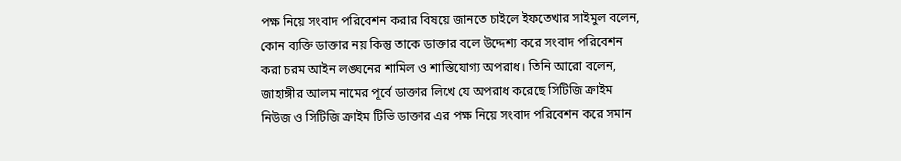পক্ষ নিয়ে সংবাদ পরিবেশন করার বিষয়ে জানতে চাইলে ইফতেখার সাইমুল বলেন, কোন ব্যক্তি ডাক্তার নয় কিন্তু তাকে ডাক্তার বলে উদ্দেশ্য করে সংবাদ পরিবেশন করা চরম আইন লঙ্ঘনের শামিল ও শাস্তিযোগ্য অপরাধ। তিনি আরো বলেন, জাহাঙ্গীর আলম নামের পূর্বে ডাক্তার লিখে যে অপরাধ করেছে সিটিজি ক্রাইম নিউজ ও সিটিজি ক্রাইম টিভি ডাক্তার এর পক্ষ নিয়ে সংবাদ পরিবেশন করে সমান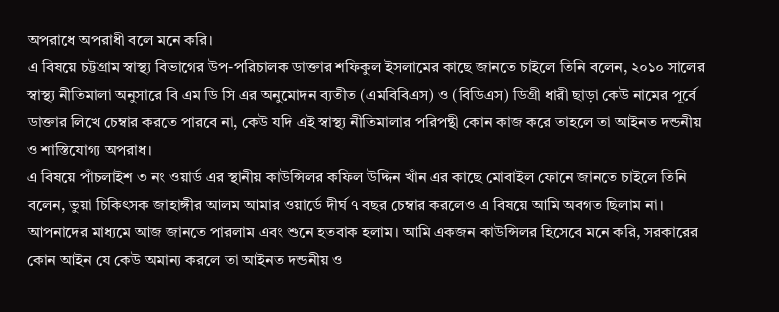অপরাধে অপরাধী বলে মনে করি।
এ বিষয়ে চট্টগ্রাম স্বাস্থ্য বিভাগের উপ-পরিচালক ডাক্তার শফিকুল ইসলামের কাছে জানতে চাইলে তিনি বলেন, ২০১০ সালের স্বাস্থ্য নীতিমালা অনুসারে বি এম ডি সি এর অনুমোদন ব্যতীত (এমবিবিএস) ও (বিডিএস) ডিগ্রী ধারী ছাড়া কেউ নামের পূর্বে ডাক্তার লিখে চেম্বার করতে পারবে না, কেউ যদি এই স্বাস্থ্য নীতিমালার পরিপন্থী কোন কাজ করে তাহলে তা আইনত দন্ডনীয় ও শাস্তিযোগ্য অপরাধ।
এ বিষয়ে পাঁচলাইশ ৩ নং ওয়ার্ড এর স্থানীয় কাউন্সিলর কফিল উদ্দিন খাঁন এর কাছে মোবাইল ফোনে জানতে চাইলে তিনি বলেন, ভুয়া চিকিৎসক জাহাঙ্গীর আলম আমার ওয়ার্ডে দীর্ঘ ৭ বছর চেম্বার করলেও এ বিষয়ে আমি অবগত ছিলাম না। আপনাদের মাধ্যমে আজ জানতে পারলাম এবং শুনে হতবাক হলাম। আমি একজন কাউন্সিলর হিসেবে মনে করি, সরকারের কোন আইন যে কেউ অমান্য করলে তা আইনত দন্ডনীয় ও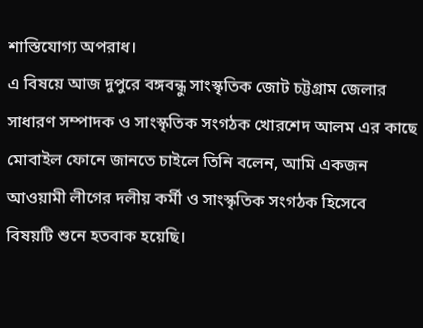শাস্তিযোগ্য অপরাধ।
এ বিষয়ে আজ দুপুরে বঙ্গবন্ধু সাংস্কৃতিক জোট চট্টগ্রাম জেলার সাধারণ সম্পাদক ও সাংস্কৃতিক সংগঠক খোরশেদ আলম এর কাছে মোবাইল ফোনে জানতে চাইলে তিনি বলেন, আমি একজন আওয়ামী লীগের দলীয় কর্মী ও সাংস্কৃতিক সংগঠক হিসেবে বিষয়টি শুনে হতবাক হয়েছি।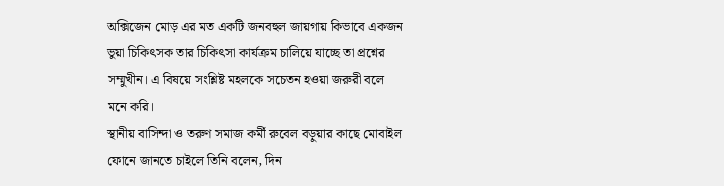অক্সিজেন মোড় এর মত একটি জনবহুল জায়গায় কিভাবে একজন ভুয়া চিকিৎসক তার চিকিৎসা কার্যক্রম চালিয়ে যাচ্ছে তা প্রশ্নের সম্মুখীন। এ বিষয়ে সংশ্লিষ্ট মহলকে সচেতন হওয়া জরুরী বলে মনে করি।
স্থানীয় বাসিন্দা ও তরুণ সমাজ কর্মী রুবেল বড়ুয়ার কাছে মোবাইল ফোনে জানতে চাইলে তিনি বলেন, দিন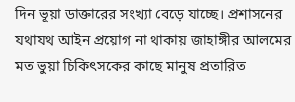দিন ভূয়া ডাক্তারের সংখ্যা বেড়ে যাচ্ছে। প্রশাসনের যথাযথ আইন প্রয়োগ না থাকায় জাহাঙ্গীর আলমের মত ভুয়া চিকিৎসকের কাছে মানুষ প্রতারিত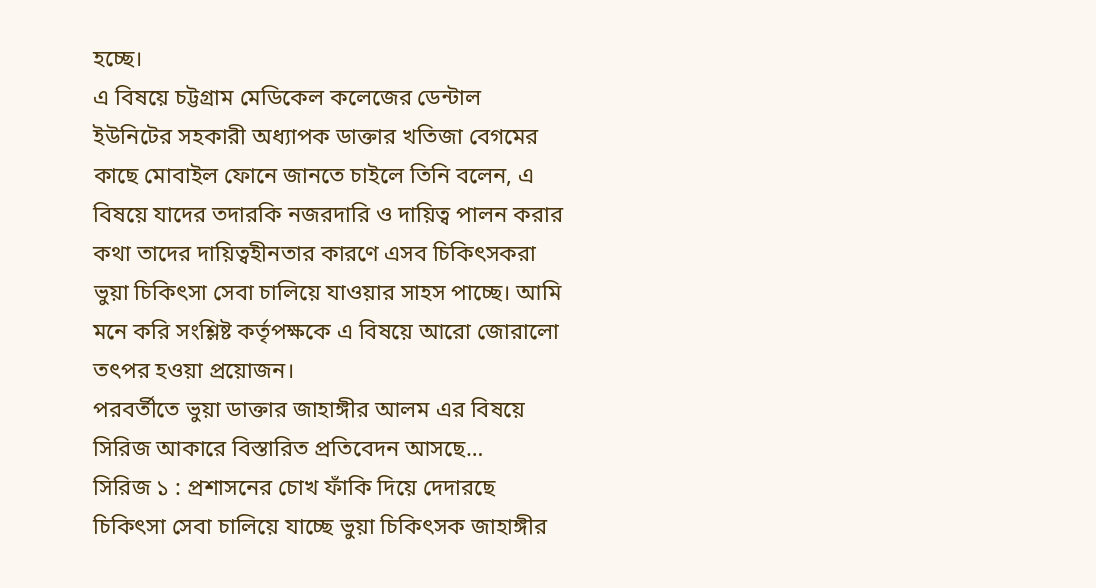হচ্ছে।
এ বিষয়ে চট্টগ্রাম মেডিকেল কলেজের ডেন্টাল ইউনিটের সহকারী অধ্যাপক ডাক্তার খতিজা বেগমের কাছে মোবাইল ফোনে জানতে চাইলে তিনি বলেন, এ বিষয়ে যাদের তদারকি নজরদারি ও দায়িত্ব পালন করার কথা তাদের দায়িত্বহীনতার কারণে এসব চিকিৎসকরা ভুয়া চিকিৎসা সেবা চালিয়ে যাওয়ার সাহস পাচ্ছে। আমি মনে করি সংশ্লিষ্ট কর্তৃপক্ষকে এ বিষয়ে আরো জোরালো তৎপর হওয়া প্রয়োজন।
পরবর্তীতে ভুয়া ডাক্তার জাহাঙ্গীর আলম এর বিষয়ে সিরিজ আকারে বিস্তারিত প্রতিবেদন আসছে…
সিরিজ ১ : প্রশাসনের চোখ ফাঁকি দিয়ে দেদারছে চিকিৎসা সেবা চালিয়ে যাচ্ছে ভুয়া চিকিৎসক জাহাঙ্গীর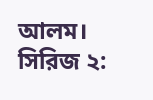আলম।
সিরিজ ২: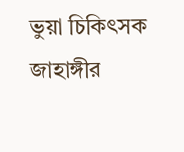ভুয়া চিকিৎসক জাহাঙ্গীর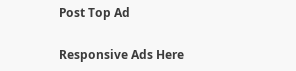Post Top Ad

Responsive Ads Here